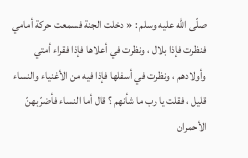صلّى اللّه عليه وسلم : « دخلت الجنة فسمعت حركة أمامي فنظرت فإذا بلال ، ونظرت في أعلاها فإذا فقراء أمتي وأولادهم ، ونظرت في أسفلها فإذا فيه من الأغنياء والنساء قليل ، فقلت يا رب ما شأنهم ؟ قال أما النساء فأضرّبهنّ الأحمران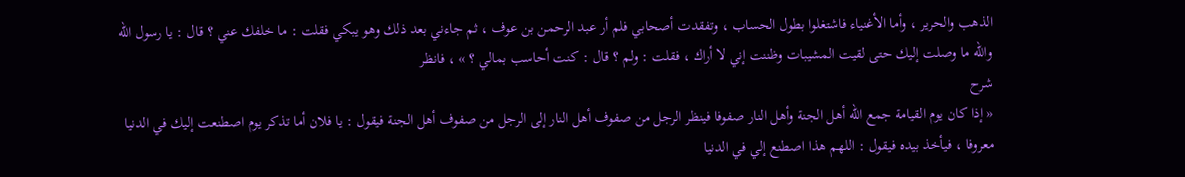الذهب والحرير ، وأما الأغنياء فاشتغلوا بطول الحساب ، وتفقدت أصحابي فلم أر عبد الرحمن بن عوف ، ثم جاءني بعد ذلك وهو يبكي فقلت : ما خلفك عني ؟ قال : يا رسول اللّه واللّه ما وصلت إليك حتى لقيت المشيبات وظننت إني لا أراك ، فقلت : ولم ؟ قال : كنت أحاسب بمالي ؟ » ، فانظر
شرح
« إذا كان يوم القيامة جمع اللّه أهل الجنة وأهل النار صفوفا فينظر الرجل من صفوف أهل النار إلى الرجل من صفوف أهل الجنة فيقول : يا فلان أما تذكر يوم اصطنعت إليك في الدنيا معروفا ، فيأخذ بيده فيقول : اللهم هذا اصطنع إلي في الدنيا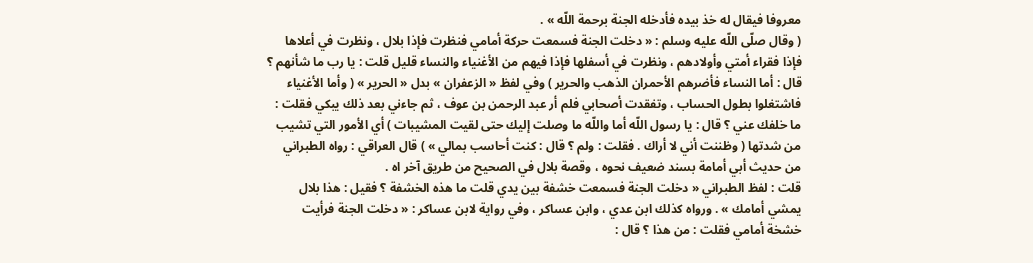معروفا فيقال له خذ بيده فأدخله الجنة برحمة اللّه » .
( وقال صلّى اللّه عليه وسلم : « دخلت الجنة فسمعت حركة أمامي فنظرت فإذا بلال ، ونظرت في أعلاها فإذا فقراء أمتي وأولادهم ، ونظرت في أسفلها فإذا فيهم من الأغنياء والنساء قليل قلت : يا رب ما شأنهم ؟ قال : أما النساء فأضرهم الأحمران الذهب والحرير ) وفي لفظ « الزعفران » بدل « الحرير » ( وأما الأغنياء فاشتغلوا بطول الحساب ، وتفقدت أصحابي فلم أر عبد الرحمن بن عوف ، ثم جاءني بعد ذلك يبكي فقلت : ما خلفك عني ؟ قال : يا رسول اللّه أما واللّه ما وصلت إليك حتى لقيت المشيبات ) أي الأمور التي تشيب من شدتها ( وظننت أني لا أراك . فقلت : ولم ؟ قال : كنت أحاسب بمالي » ) قال العراقي : رواه الطبراني من حديث أبي أمامة بسند ضعيف نحوه ، وقصة بلال في الصحيح من طريق آخر اه .
قلت : لفظ الطبراني « دخلت الجنة فسمعت خشفة بين يدي قلت ما هذه الخشفة ؟ فقيل : هذا بلال يمشي أمامك » . ورواه كذلك ابن عدي ، وابن عساكر ، وفي رواية لابن عساكر : « دخلت الجنة فرأيت خشخة أمامي فقلت : من هذا ؟ قال :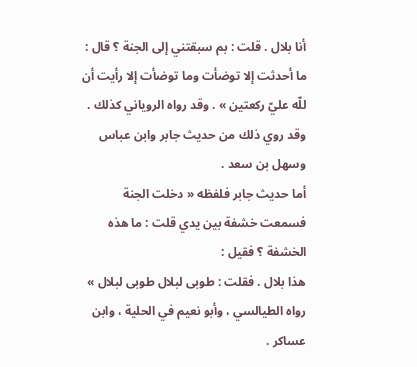أنا بلال . قلت : بم سبقتني إلى الجنة ؟ قال : ما أحدثت إلا توضأت وما توضأت إلا رأيت أن للّه عليّ ركعتين » . وقد رواه الروياني كذلك . وقد روي ذلك من حديث جابر وابن عباس وسهل بن سعد .
أما حديث جابر فلفظه « دخلت الجنة فسمعت خشفة بين يدي قلت : ما هذه الخشفة ؟ فقيل :
هذا بلال . فقلت : طوبى لبلال طوبى لبلال » رواه الطيالسي ، وأبو نعيم في الحلية ، وابن عساكر .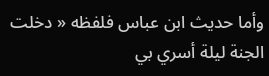وأما حديث ابن عباس فلفظه « دخلت الجنة ليلة أسري بي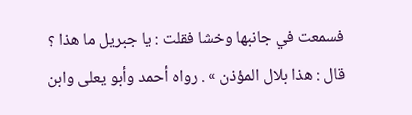فسمعت في جانبها وخشا فقلت : يا جبريل ما هذا ؟ قال : هذا بلال المؤذن » . رواه أحمد وأبو يعلى وابن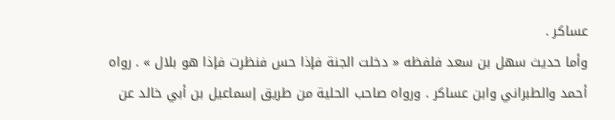عساكر .
وأما حديث سهل بن سعد فلفظه « دخلت الجنة فإذا حس فنظرت فإذا هو بلال » . رواه أحمد والطبراني وابن عساكر . ورواه صاحب الحلية من طريق إسماعيل بن أبي خالد عن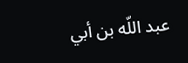عبد اللّه بن أبي